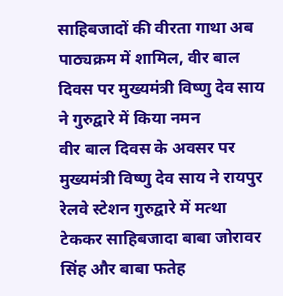साहिबजादों की वीरता गाथा अब पाठ्यक्रम में शामिल, वीर बाल दिवस पर मुख्यमंत्री विष्णु देव साय ने गुरुद्वारे में किया नमन
वीर बाल दिवस के अवसर पर मुख्यमंत्री विष्णु देव साय ने रायपुर रेलवे स्टेशन गुरुद्वारे में मत्था टेककर साहिबजादा बाबा जोरावर सिंह और बाबा फतेह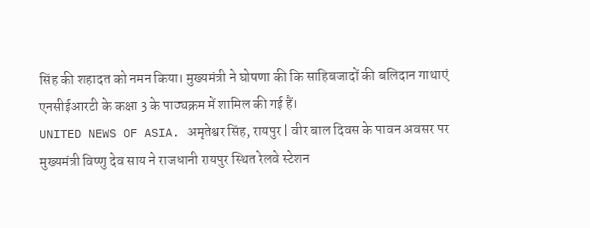सिंह की शहादत को नमन किया। मुख्यमंत्री ने घोषणा की कि साहिबजादों की बलिदान गाथाएं एनसीईआरटी के कक्षा 3 के पाठ्यक्रम में शामिल की गई हैं।
UNITED NEWS OF ASIA. अमृतेश्वर सिंह, रायपुर | वीर बाल दिवस के पावन अवसर पर मुख्यमंत्री विष्णु देव साय ने राजधानी रायपुर स्थित रेलवे स्टेशन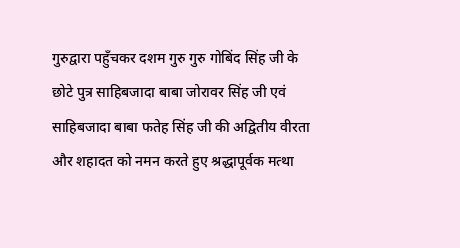गुरुद्वारा पहुँचकर दशम गुरु गुरु गोबिंद सिंह जी के छोटे पुत्र साहिबजादा बाबा जोरावर सिंह जी एवं साहिबजादा बाबा फतेह सिंह जी की अद्वितीय वीरता और शहादत को नमन करते हुए श्रद्धापूर्वक मत्था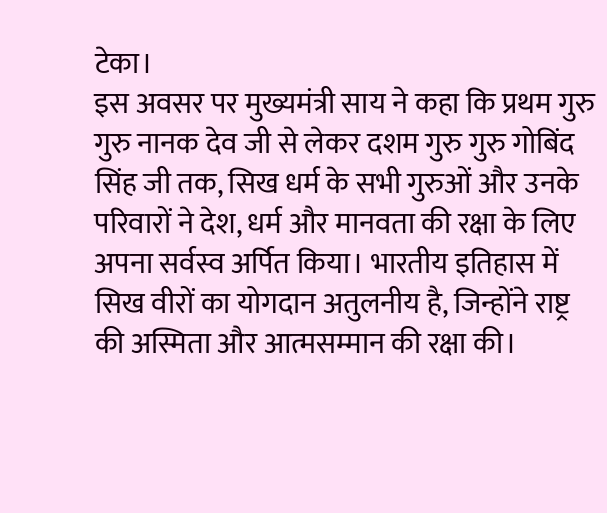टेका।
इस अवसर पर मुख्यमंत्री साय ने कहा कि प्रथम गुरु गुरु नानक देव जी से लेकर दशम गुरु गुरु गोबिंद सिंह जी तक, सिख धर्म के सभी गुरुओं और उनके परिवारों ने देश, धर्म और मानवता की रक्षा के लिए अपना सर्वस्व अर्पित किया। भारतीय इतिहास में सिख वीरों का योगदान अतुलनीय है, जिन्होंने राष्ट्र की अस्मिता और आत्मसम्मान की रक्षा की।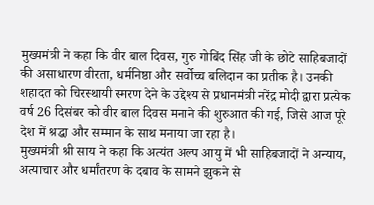मुख्यमंत्री ने कहा कि वीर बाल दिवस, गुरु गोबिंद सिंह जी के छोटे साहिबजादों की असाधारण वीरता, धर्मनिष्ठा और सर्वोच्च बलिदान का प्रतीक है। उनकी शहादत को चिरस्थायी स्मरण देने के उद्देश्य से प्रधानमंत्री नरेंद्र मोदी द्वारा प्रत्येक वर्ष 26 दिसंबर को वीर बाल दिवस मनाने की शुरुआत की गई, जिसे आज पूरे देश में श्रद्धा और सम्मान के साथ मनाया जा रहा है।
मुख्यमंत्री श्री साय ने कहा कि अत्यंत अल्प आयु में भी साहिबजादों ने अन्याय, अत्याचार और धर्मांतरण के दबाव के सामने झुकने से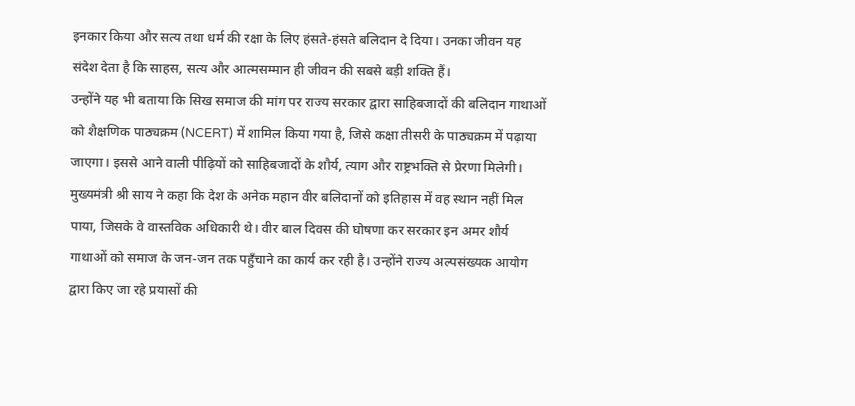इनकार किया और सत्य तथा धर्म की रक्षा के लिए हंसते-हंसते बलिदान दे दिया। उनका जीवन यह संदेश देता है कि साहस, सत्य और आत्मसम्मान ही जीवन की सबसे बड़ी शक्ति हैं।
उन्होंने यह भी बताया कि सिख समाज की मांग पर राज्य सरकार द्वारा साहिबजादों की बलिदान गाथाओं को शैक्षणिक पाठ्यक्रम (NCERT) में शामिल किया गया है, जिसे कक्षा तीसरी के पाठ्यक्रम में पढ़ाया जाएगा। इससे आने वाली पीढ़ियों को साहिबजादों के शौर्य, त्याग और राष्ट्रभक्ति से प्रेरणा मिलेगी।
मुख्यमंत्री श्री साय ने कहा कि देश के अनेक महान वीर बलिदानों को इतिहास में वह स्थान नहीं मिल पाया, जिसके वे वास्तविक अधिकारी थे। वीर बाल दिवस की घोषणा कर सरकार इन अमर शौर्य गाथाओं को समाज के जन-जन तक पहुँचाने का कार्य कर रही है। उन्होंने राज्य अल्पसंख्यक आयोग द्वारा किए जा रहे प्रयासों की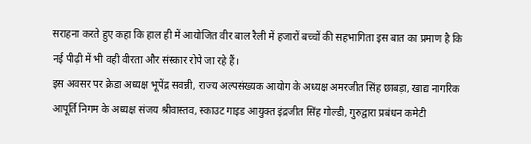सराहना करते हुए कहा कि हाल ही में आयोजित वीर बाल रैली में हजारों बच्चों की सहभागिता इस बात का प्रमाण है कि नई पीढ़ी में भी वही वीरता और संस्कार रोपे जा रहे हैं।
इस अवसर पर क्रेडा अध्यक्ष भूपेंद्र सवन्नी, राज्य अल्पसंख्यक आयोग के अध्यक्ष अमरजीत सिंह छाबड़ा, खाद्य नागरिक आपूर्ति निगम के अध्यक्ष संजय श्रीवास्तव, स्काउट गाइड आयुक्त इंद्रजीत सिंह गोल्डी, गुरुद्वारा प्रबंधन कमेटी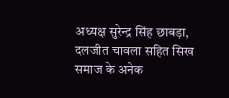अध्यक्ष सुरेन्द्र सिंह छाबड़ा, दलजीत चावला सहित सिख समाज के अनेक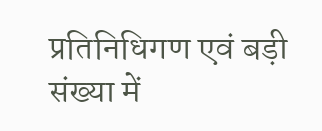प्रतिनिधिगण एवं बड़ी संख्या में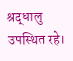श्रद्धालु उपस्थित रहे।